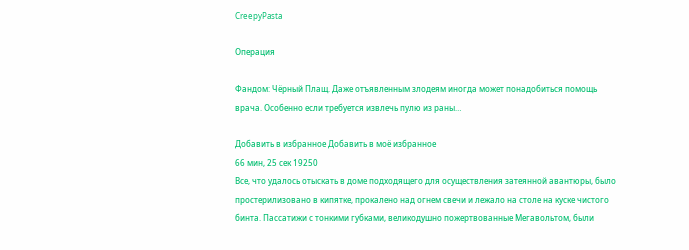CreepyPasta

Операция

Фандом: Чёрный Плащ. Даже отъявленным злодеям иногда может понадобиться помощь врача. Особенно если требуется извлечь пулю из раны…

Добавить в избранное Добавить в моё избранное
66 мин, 25 сек 19250
Все, что удалось отыскать в доме подходящего для осуществления затеянной авантюры, было простерилизовано в кипятке, прокалено над огнем свечи и лежало на столе на куске чистого бинта. Пассатижи с тонкими губками, великодушно пожертвованные Мегавольтом, были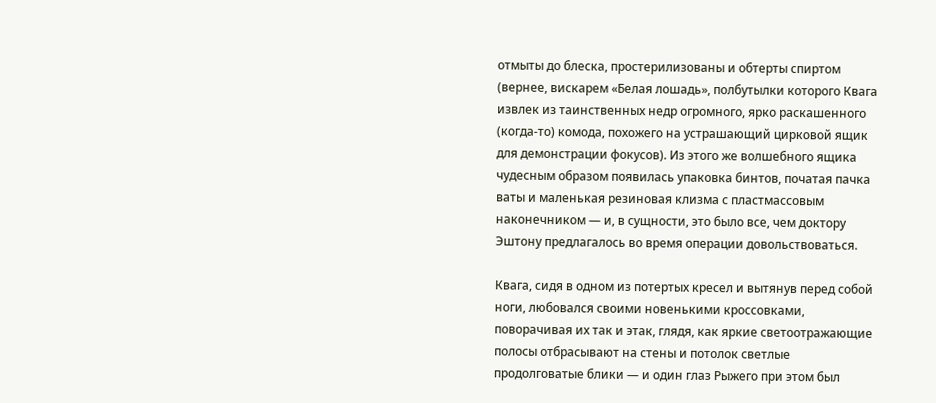отмыты до блеска, простерилизованы и обтерты спиртом (вернее, вискарем «Белая лошадь», полбутылки которого Квага извлек из таинственных недр огромного, ярко раскашенного (когда-то) комода, похожего на устрашающий цирковой ящик для демонстрации фокусов). Из этого же волшебного ящика чудесным образом появилась упаковка бинтов, початая пачка ваты и маленькая резиновая клизма с пластмассовым наконечником — и, в сущности, это было все, чем доктору Эштону предлагалось во время операции довольствоваться.

Квага, сидя в одном из потертых кресел и вытянув перед собой ноги, любовался своими новенькими кроссовками, поворачивая их так и этак, глядя, как яркие светоотражающие полосы отбрасывают на стены и потолок светлые продолговатые блики — и один глаз Рыжего при этом был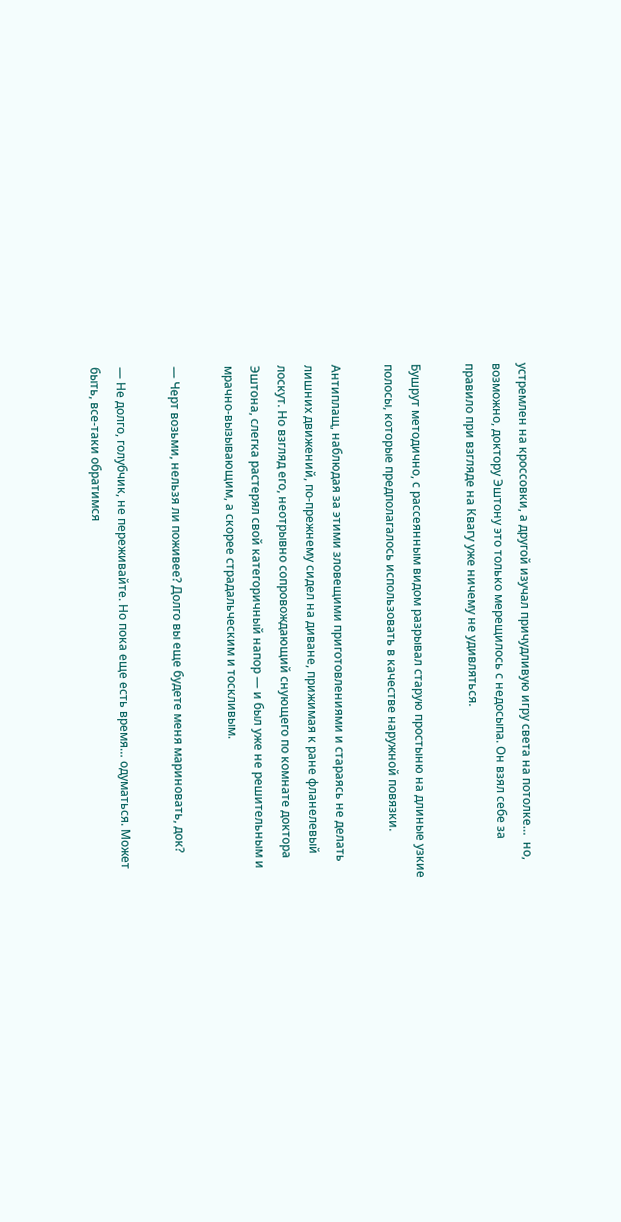устремлен на кроссовки, а другой изучал причудливую игру света на потолке…  но, возможно, доктору Эштону это только мерещилось с недосыпа. Он взял себе за правило при взгляде на Квагу уже ничему не удивляться.

Бушрут методично, с рассеянным видом разрывал старую простыню на длиные узкие полосы, которые предполагалось использовать в качестве наружной повязки.

Антиплащ, наблюдая за этими зловещими приготовлениями и стараясь не делать лишних движений, по-прежнему сидел на диване, прижимая к ране фланелевый лоскут. Но взгляд его, неотрывно сопровождающий снующего по комнате доктора Эштона, слегка растерял свой категоричный напор — и был уже не решительным и мрачно-вызывающим, а скорее страдальческим и тоскливым.

— Черт возьми, нельзя ли поживее? Долго вы еще будете меня мариновать, док?

— Не долго, голубчик, не переживайте. Но пока еще есть время… одуматься. Может быть, все-таки обратимся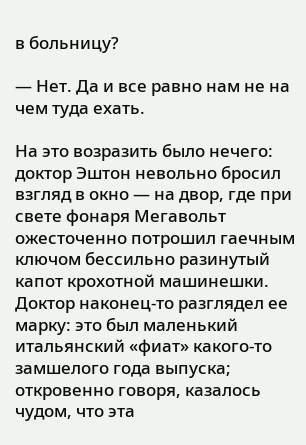в больницу?

— Нет. Да и все равно нам не на чем туда ехать.

На это возразить было нечего: доктор Эштон невольно бросил взгляд в окно — на двор, где при свете фонаря Мегавольт ожесточенно потрошил гаечным ключом бессильно разинутый капот крохотной машинешки. Доктор наконец-то разглядел ее марку: это был маленький итальянский «фиат» какого-то замшелого года выпуска; откровенно говоря, казалось чудом, что эта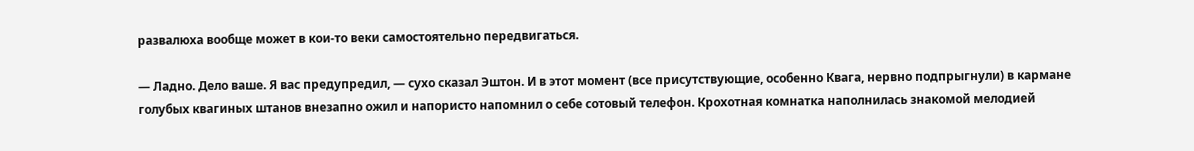развалюха вообще может в кои-то веки самостоятельно передвигаться.

— Ладно. Дело ваше. Я вас предупредил, — сухо сказал Эштон. И в этот момент (все присутствующие, особенно Квага, нервно подпрыгнули) в кармане голубых квагиных штанов внезапно ожил и напористо напомнил о себе сотовый телефон. Крохотная комнатка наполнилась знакомой мелодией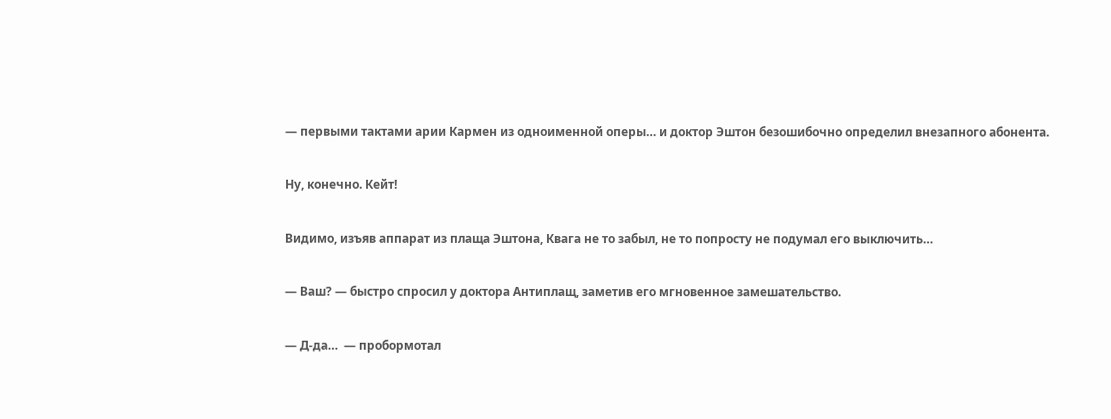— первыми тактами арии Кармен из одноименной оперы… и доктор Эштон безошибочно определил внезапного абонента.

Ну, конечно. Кейт!

Видимо, изъяв аппарат из плаща Эштона, Квага не то забыл, не то попросту не подумал его выключить…

— Ваш? — быстро спросил у доктора Антиплащ, заметив его мгновенное замешательство.

— Д-да…  — пробормотал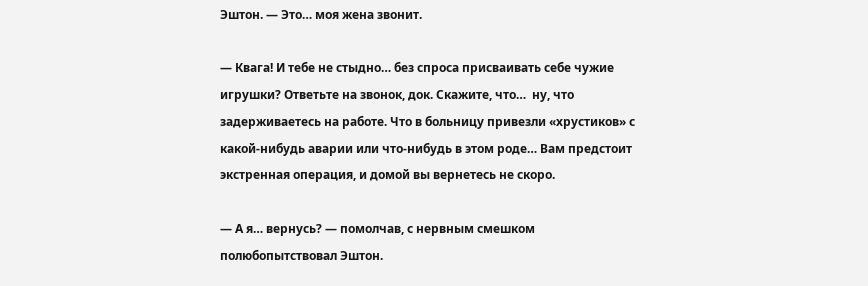Эштон. — Это… моя жена звонит.

— Квага! И тебе не стыдно… без спроса присваивать себе чужие игрушки? Ответьте на звонок, док. Скажите, что…  ну, что задерживаетесь на работе. Что в больницу привезли «хрустиков» с какой-нибудь аварии или что-нибудь в этом роде… Вам предстоит экстренная операция, и домой вы вернетесь не скоро.

— А я… вернусь? — помолчав, с нервным смешком полюбопытствовал Эштон.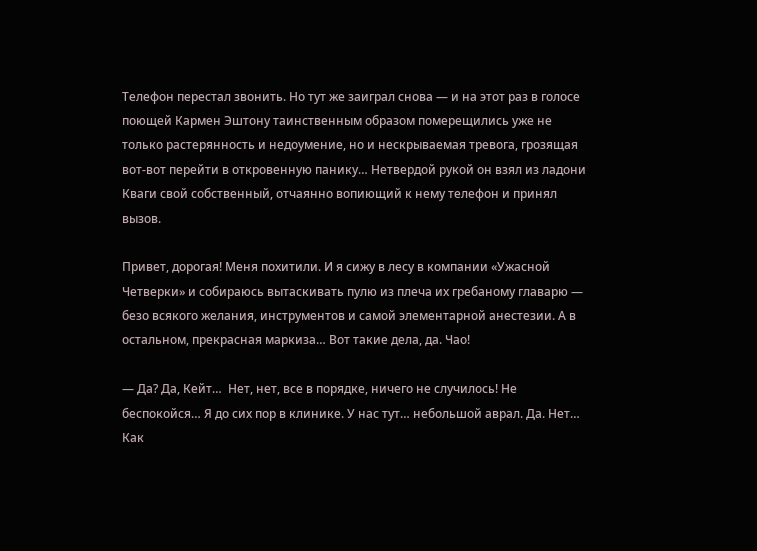Телефон перестал звонить. Но тут же заиграл снова — и на этот раз в голосе поющей Кармен Эштону таинственным образом померещились уже не только растерянность и недоумение, но и нескрываемая тревога, грозящая вот-вот перейти в откровенную панику… Нетвердой рукой он взял из ладони Кваги свой собственный, отчаянно вопиющий к нему телефон и принял вызов.

Привет, дорогая! Меня похитили. И я сижу в лесу в компании «Ужасной Четверки» и собираюсь вытаскивать пулю из плеча их гребаному главарю — безо всякого желания, инструментов и самой элементарной анестезии. А в остальном, прекрасная маркиза… Вот такие дела, да. Чао!

— Да? Да, Кейт…  Нет, нет, все в порядке, ничего не случилось! Не беспокойся… Я до сих пор в клинике. У нас тут… небольшой аврал. Да. Нет… Как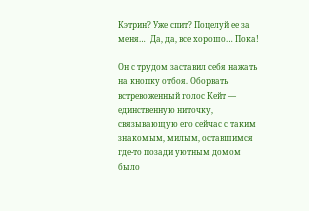Кэтрин? Уже спит? Поцелуй ее за меня…  Да, да, все хорошо… Пока!

Он с трудом заставил себя нажать на кнопку отбоя. Оборвать встревоженный голос Кейт — единственную ниточку, связывающую его сейчас с таким знакомым, милым, оставшимся где-то позади уютным домом было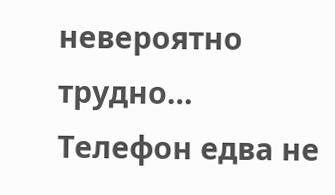невероятно трудно… Телефон едва не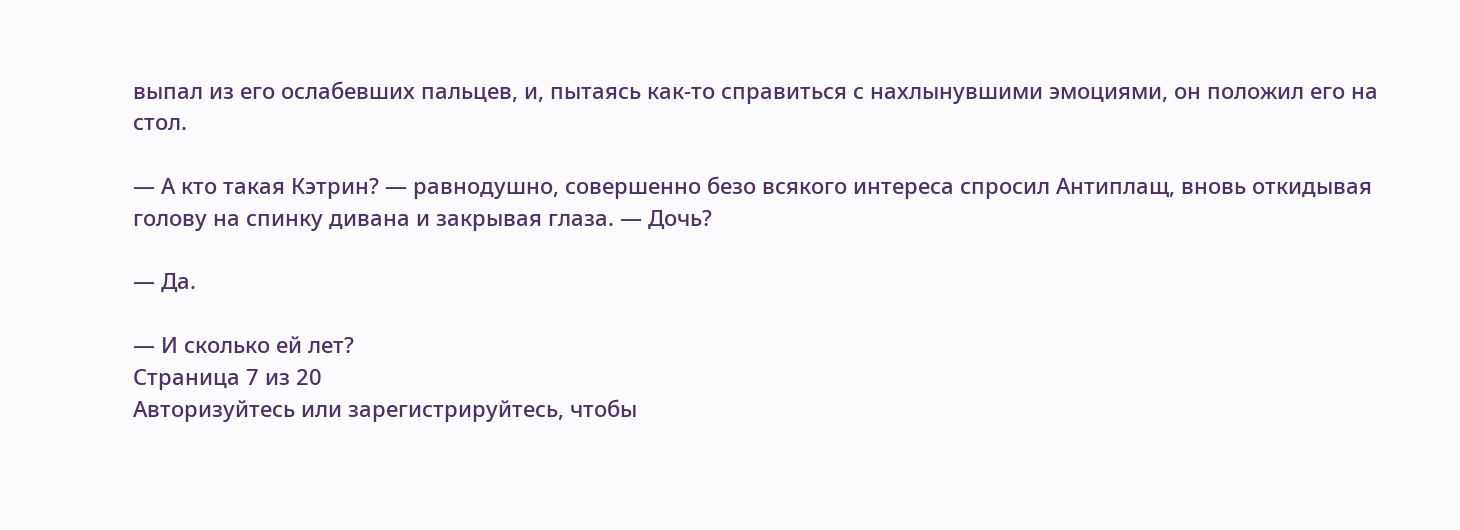выпал из его ослабевших пальцев, и, пытаясь как-то справиться с нахлынувшими эмоциями, он положил его на стол.

— А кто такая Кэтрин? — равнодушно, совершенно безо всякого интереса спросил Антиплащ, вновь откидывая голову на спинку дивана и закрывая глаза. — Дочь?

— Да.

— И сколько ей лет?
Страница 7 из 20
Авторизуйтесь или зарегистрируйтесь, чтобы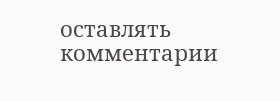оставлять комментарии